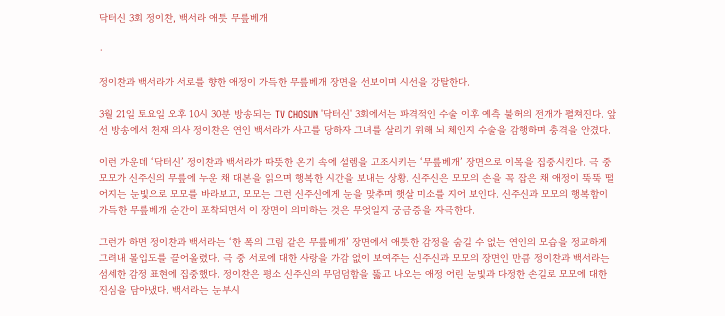닥터신 3회 정이찬, 백서라 애틋 무릎베개

·

정이찬과 백서라가 서로를 향한 애정이 가득한 무릎베개 장면을 선보이며 시선을 강탈한다.

3월 21일 토요일 오후 10시 30분 방송되는 TV CHOSUN '닥터신' 3회에서는 파격적인 수술 이후 예측 불허의 전개가 펼쳐진다. 앞선 방송에서 천재 의사 정이찬은 연인 백서라가 사고를 당하자 그녀를 살리기 위해 뇌 체인지 수술을 감행하며 충격을 안겼다.

이런 가운데 ‘닥터신’ 정이찬과 백서라가 따뜻한 온기 속에 설렘을 고조시키는 ‘무릎베개’ 장면으로 이목을 집중시킨다. 극 중 모모가 신주신의 무릎에 누운 채 대본을 읽으며 행복한 시간을 보내는 상황. 신주신은 모모의 손을 꼭 잡은 채 애정이 뚝뚝 떨어지는 눈빛으로 모모를 바라보고, 모모는 그런 신주신에게 눈을 맞추며 햇살 미소를 지어 보인다. 신주신과 모모의 행복함이 가득한 무릎베개 순간이 포착되면서 이 장면이 의미하는 것은 무엇일지 궁금증을 자극한다.

그런가 하면 정이찬과 백서라는 ‘한 폭의 그림 같은 무릎베개’ 장면에서 애틋한 감정을 숨길 수 없는 연인의 모습을 정교하게 그려내 몰입도를 끌어올렸다. 극 중 서로에 대한 사랑을 가감 없이 보여주는 신주신과 모모의 장면인 만큼 정이찬과 백서라는 섬세한 감정 표현에 집중했다. 정이찬은 평소 신주신의 무덤덤함을 뚫고 나오는 애정 어린 눈빛과 다정한 손길로 모모에 대한 진심을 담아냈다. 백서라는 눈부시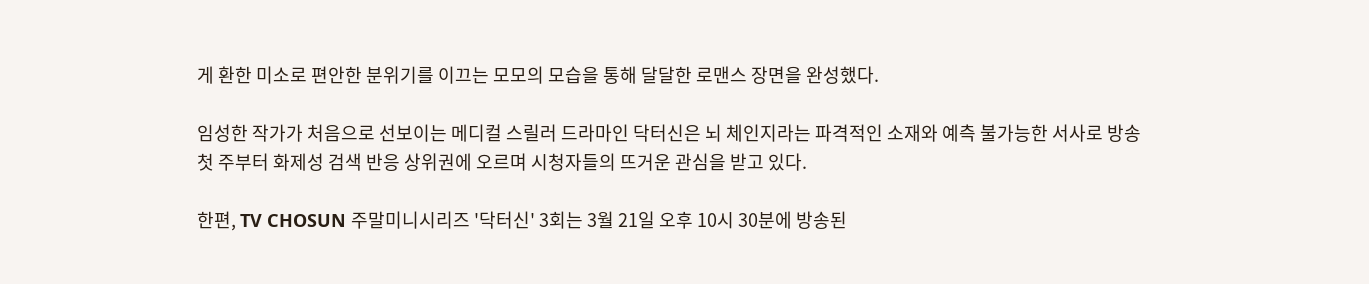게 환한 미소로 편안한 분위기를 이끄는 모모의 모습을 통해 달달한 로맨스 장면을 완성했다.

임성한 작가가 처음으로 선보이는 메디컬 스릴러 드라마인 닥터신은 뇌 체인지라는 파격적인 소재와 예측 불가능한 서사로 방송 첫 주부터 화제성 검색 반응 상위권에 오르며 시청자들의 뜨거운 관심을 받고 있다.

한편, TV CHOSUN 주말미니시리즈 '닥터신' 3회는 3월 21일 오후 10시 30분에 방송된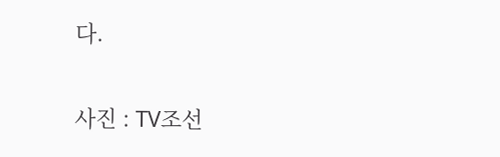다.

사진 : TV조선